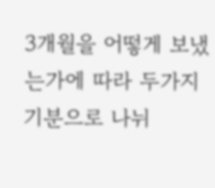3개월을 어떻게 보냈는가에 따라 두가지 기분으로 나뉘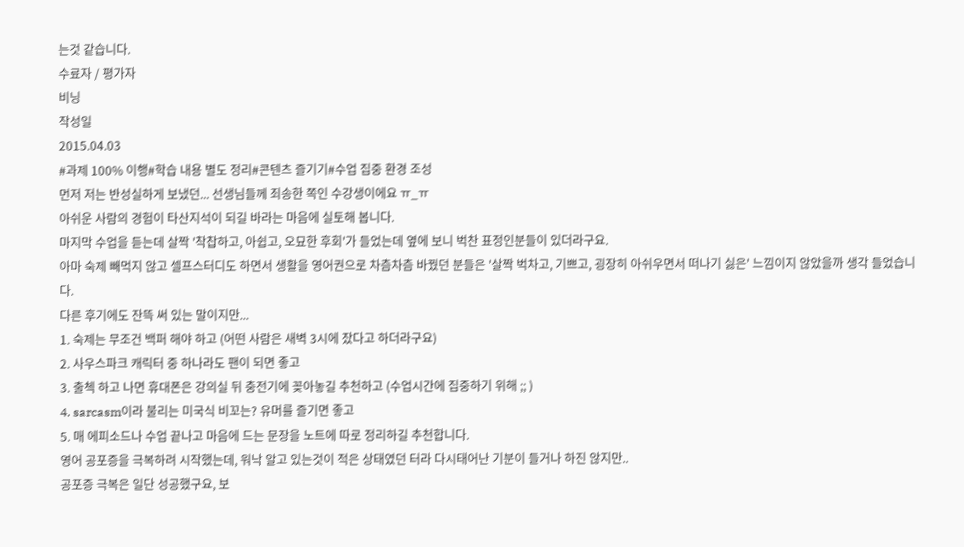는것 같습니다.
수료자 / 평가자
비닝
작성일
2015.04.03
#과제 100% 이행#학습 내용 별도 정리#콘텐츠 즐기기#수업 집중 환경 조성
먼저 저는 반성실하게 보냈던... 선생님들께 죄송한 쪽인 수강생이에요 ㅠ_ㅠ
아쉬운 사람의 경험이 타산지석이 되길 바라는 마음에 실토해 봅니다.
마지막 수업을 듣는데 살짝 '착찹하고, 아쉽고, 오묘한 후회'가 들었는데 옆에 보니 벅찬 표정인분들이 있더라구요.
아마 숙제 빼먹지 않고 셀프스터디도 하면서 생활을 영어권으로 차츰차츰 바꿨던 분들은 '살짝 벅차고, 기쁘고, 굉장히 아쉬우면서 떠나기 싫은' 느낌이지 않았을까 생각 들었습니다.
다른 후기에도 잔뜩 써 있는 말이지만...
1. 숙제는 무조건 백퍼 해야 하고 (어떤 사람은 새벽 3시에 잤다고 하더라구요)
2. 사우스파크 캐릭터 중 하나라도 팬이 되면 좋고
3. 출첵 하고 나면 휴대폰은 강의실 뒤 충전기에 꽂아놓길 추천하고 (수업시간에 집중하기 위해 ;; )
4. sarcasm이라 불리는 미국식 비꼬는? 유머를 즐기면 좋고
5. 매 에피소드나 수업 끝나고 마음에 드는 문장을 노트에 따로 정리하길 추천합니다.
영어 공포증을 극복하려 시작했는데, 워낙 알고 있는것이 적은 상태였던 터라 다시태어난 기분이 들거나 하진 않지만..
공포증 극복은 일단 성공했구요, 보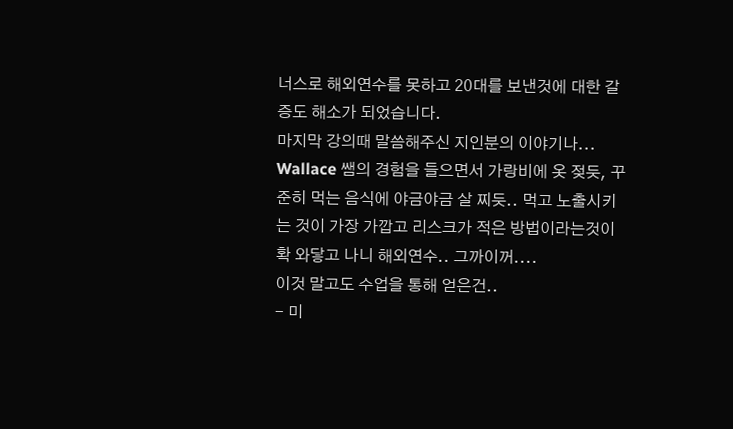너스로 해외연수를 못하고 20대를 보낸것에 대한 갈증도 해소가 되었습니다.
마지막 강의때 말씀해주신 지인분의 이야기나... Wallace 쌤의 경험을 들으면서 가랑비에 옷 젖듯, 꾸준히 먹는 음식에 야금야금 살 찌듯.. 먹고 노출시키는 것이 가장 가깝고 리스크가 적은 방법이라는것이 확 와닿고 나니 해외연수.. 그까이꺼....
이것 말고도 수업을 통해 얻은건..
- 미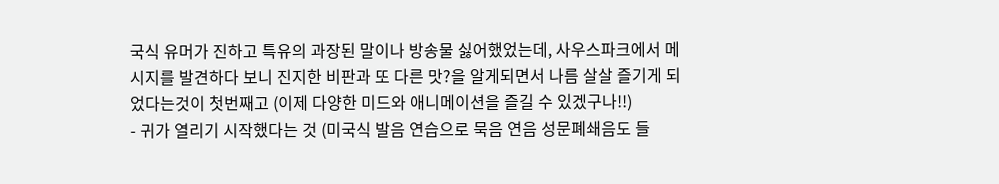국식 유머가 진하고 특유의 과장된 말이나 방송물 싫어했었는데, 사우스파크에서 메시지를 발견하다 보니 진지한 비판과 또 다른 맛?을 알게되면서 나름 살살 즐기게 되었다는것이 첫번째고 (이제 다양한 미드와 애니메이션을 즐길 수 있겠구나!!)
- 귀가 열리기 시작했다는 것 (미국식 발음 연습으로 묵음 연음 성문폐쇄음도 들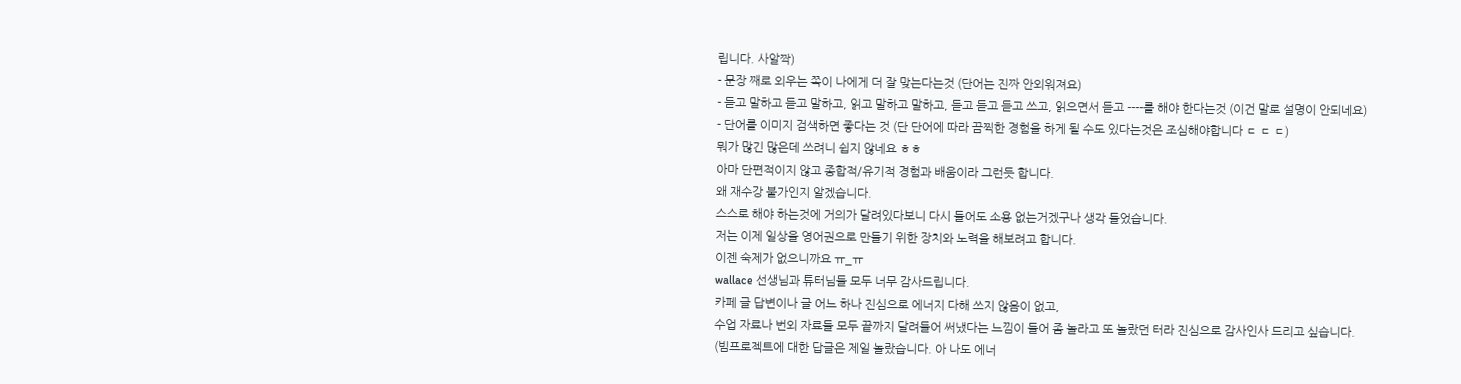립니다. 사알짝)
- 문장 째로 외우는 쪽이 나에게 더 잘 맞는다는것 (단어는 진짜 안외워져요)
- 듣고 말하고 듣고 말하고, 읽고 말하고 말하고, 듣고 듣고 듣고 쓰고, 읽으면서 듣고 ----를 해야 한다는것 (이건 말로 설명이 안되네요)
- 단어를 이미지 검색하면 좋다는 것 (단 단어에 따라 끔찍한 경험을 하게 될 수도 있다는것은 조심해야합니다 ㄷ ㄷ ㄷ)
뭐가 많긴 많은데 쓰려니 쉽지 않네요 ㅎㅎ
아마 단편적이지 않고 종합적/유기적 경험과 배움이라 그런듯 합니다.
왜 재수강 불가인지 알겠습니다.
스스로 해야 하는것에 거의가 달려있다보니 다시 들어도 소용 없는거겠구나 생각 들었습니다.
저는 이제 일상을 영어권으로 만들기 위한 장치와 노력을 해보려고 합니다.
이젠 숙제가 없으니까요 ㅠ_ㅠ
wallace 선생님과 튜터님들 모두 너무 감사드립니다.
카페 글 답변이나 글 어느 하나 진심으로 에너지 다해 쓰지 않음이 없고,
수업 자료나 번외 자료들 모두 끝까지 달려들어 써냈다는 느낌이 들어 좀 놀라고 또 놀랐던 터라 진심으로 감사인사 드리고 싶습니다.
(빔프로젝트에 대한 답글은 제일 놀랐습니다. 아 나도 에너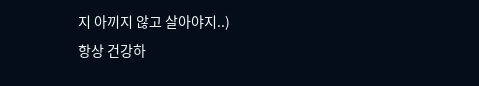지 아끼지 않고 살아야지..)
항상 건강하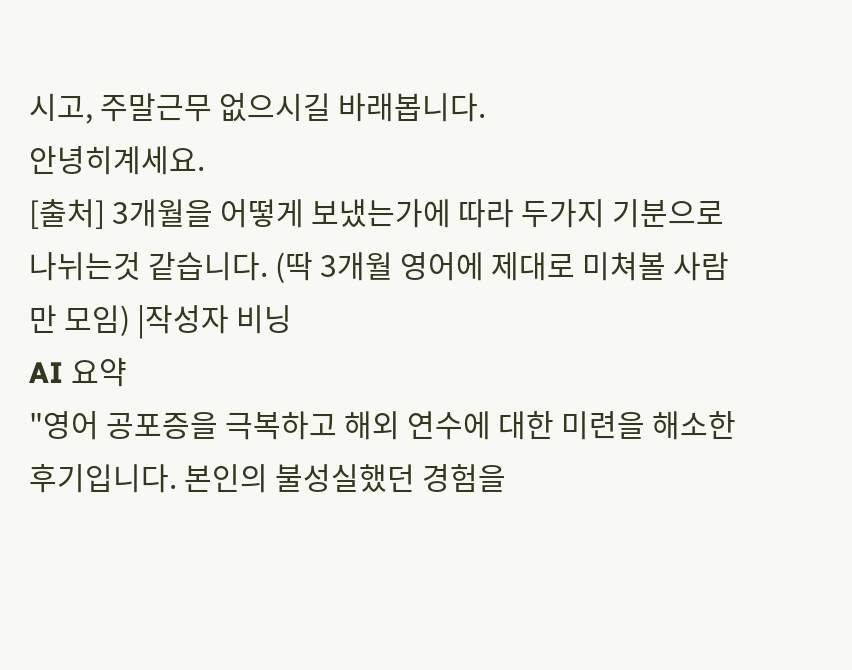시고, 주말근무 없으시길 바래봅니다.
안녕히계세요.
[출처] 3개월을 어떻게 보냈는가에 따라 두가지 기분으로 나뉘는것 같습니다. (딱 3개월 영어에 제대로 미쳐볼 사람만 모임) |작성자 비닝
AI 요약
"영어 공포증을 극복하고 해외 연수에 대한 미련을 해소한 후기입니다. 본인의 불성실했던 경험을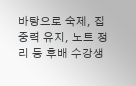바탕으로 숙제, 집중력 유지, 노트 정리 등 후배 수강생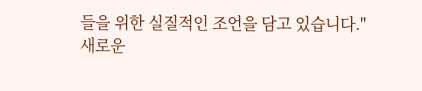들을 위한 실질적인 조언을 담고 있습니다."
새로운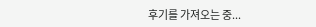후기를 가져오는 중...